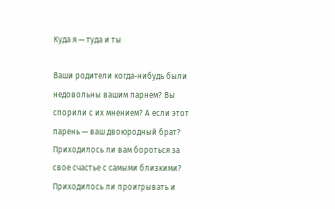Куда я — туда и ты

Ваши родители когда-нибудь были недовольны вашим парнем? Вы спорили с их мнением? А если этот парень — ваш двоюродный брат? Приходилось ли вам бороться за свое счастье с самыми близкими? Приходилось ли проигрывать и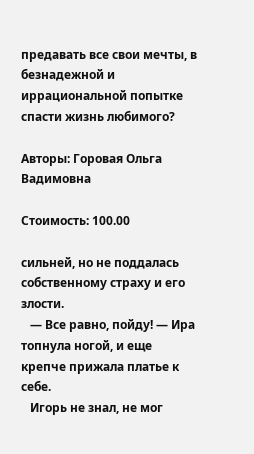предавать все свои мечты, в безнадежной и иррациональной попытке спасти жизнь любимого?

Авторы: Горовая Ольга Вадимовна

Стоимость: 100.00

сильней, но не поддалась собственному страху и его злости.
   — Все равно, пойду! — Ира топнула ногой, и еще крепче прижала платье к себе.
   Игорь не знал, не мог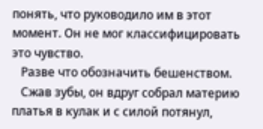понять, что руководило им в этот момент. Он не мог классифицировать это чувство.
   Разве что обозначить бешенством.
   Сжав зубы, он вдруг собрал материю платья в кулак и с силой потянул,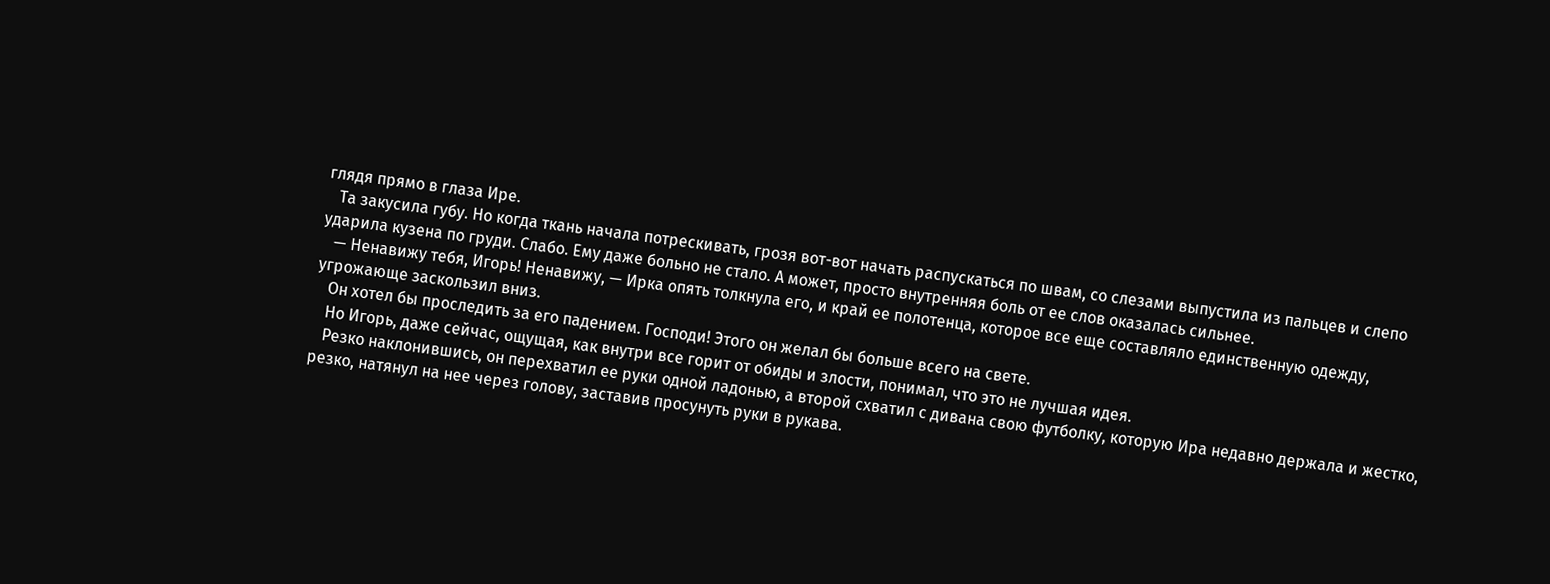глядя прямо в глаза Ире.
   Та закусила губу. Но когда ткань начала потрескивать, грозя вот-вот начать распускаться по швам, со слезами выпустила из пальцев и слепо ударила кузена по груди. Слабо. Ему даже больно не стало. А может, просто внутренняя боль от ее слов оказалась сильнее.
   — Ненавижу тебя, Игорь! Ненавижу, — Ирка опять толкнула его, и край ее полотенца, которое все еще составляло единственную одежду, угрожающе заскользил вниз.
   Он хотел бы проследить за его падением. Господи! Этого он желал бы больше всего на свете.
   Но Игорь, даже сейчас, ощущая, как внутри все горит от обиды и злости, понимал, что это не лучшая идея.
   Резко наклонившись, он перехватил ее руки одной ладонью, а второй схватил с дивана свою футболку, которую Ира недавно держала и жестко, резко, натянул на нее через голову, заставив просунуть руки в рукава.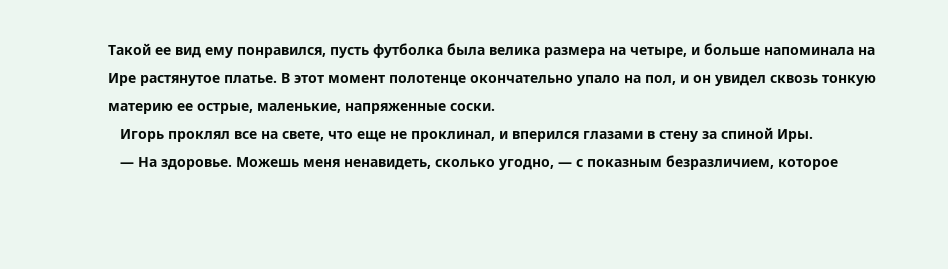Такой ее вид ему понравился, пусть футболка была велика размера на четыре, и больше напоминала на Ире растянутое платье. В этот момент полотенце окончательно упало на пол, и он увидел сквозь тонкую материю ее острые, маленькие, напряженные соски.
   Игорь проклял все на свете, что еще не проклинал, и вперился глазами в стену за спиной Иры.
   — На здоровье. Можешь меня ненавидеть, сколько угодно, — с показным безразличием, которое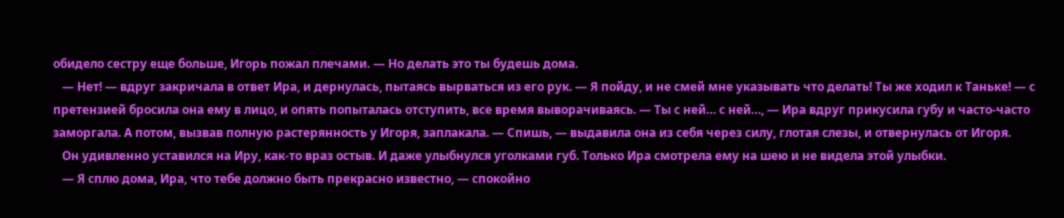обидело сестру еще больше, Игорь пожал плечами. — Но делать это ты будешь дома.
   — Нет! — вдруг закричала в ответ Ира, и дернулась, пытаясь вырваться из его рук. — Я пойду, и не смей мне указывать что делать! Ты же ходил к Таньке! — с претензией бросила она ему в лицо, и опять попыталась отступить, все время выворачиваясь. — Ты с ней… с ней…, — Ира вдруг прикусила губу и часто-часто заморгала. А потом, вызвав полную растерянность у Игоря, заплакала. — Спишь, — выдавила она из себя через силу, глотая слезы, и отвернулась от Игоря.
   Он удивленно уставился на Иру, как-то враз остыв. И даже улыбнулся уголками губ. Только Ира смотрела ему на шею и не видела этой улыбки.
   — Я сплю дома, Ира, что тебе должно быть прекрасно известно, — спокойно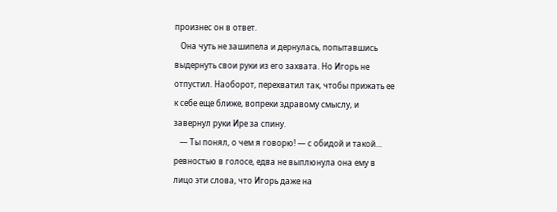произнес он в ответ.
   Она чуть не зашипела и дернулась, попытавшись выдернуть свои руки из его захвата. Но Игорь не отпустил. Наоборот, перехватил так, чтобы прижать ее к себе еще ближе, вопреки здравому смыслу, и завернул руки Ире за спину.
   — Ты понял, о чем я говорю! — с обидой и такой… ревностью в голосе, едва не выплюнула она ему в лицо эти слова, что Игорь даже на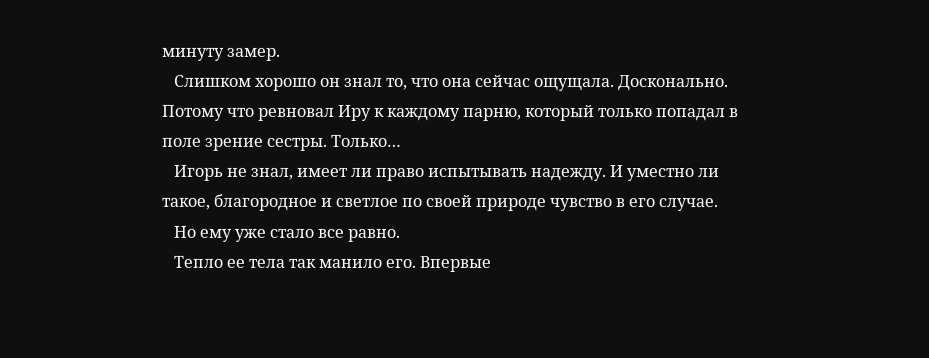минуту замер.
   Слишком хорошо он знал то, что она сейчас ощущала. Досконально. Потому что ревновал Иру к каждому парню, который только попадал в поле зрение сестры. Только…
   Игорь не знал, имеет ли право испытывать надежду. И уместно ли такое, благородное и светлое по своей природе чувство в его случае.
   Но ему уже стало все равно.
   Тепло ее тела так манило его. Впервые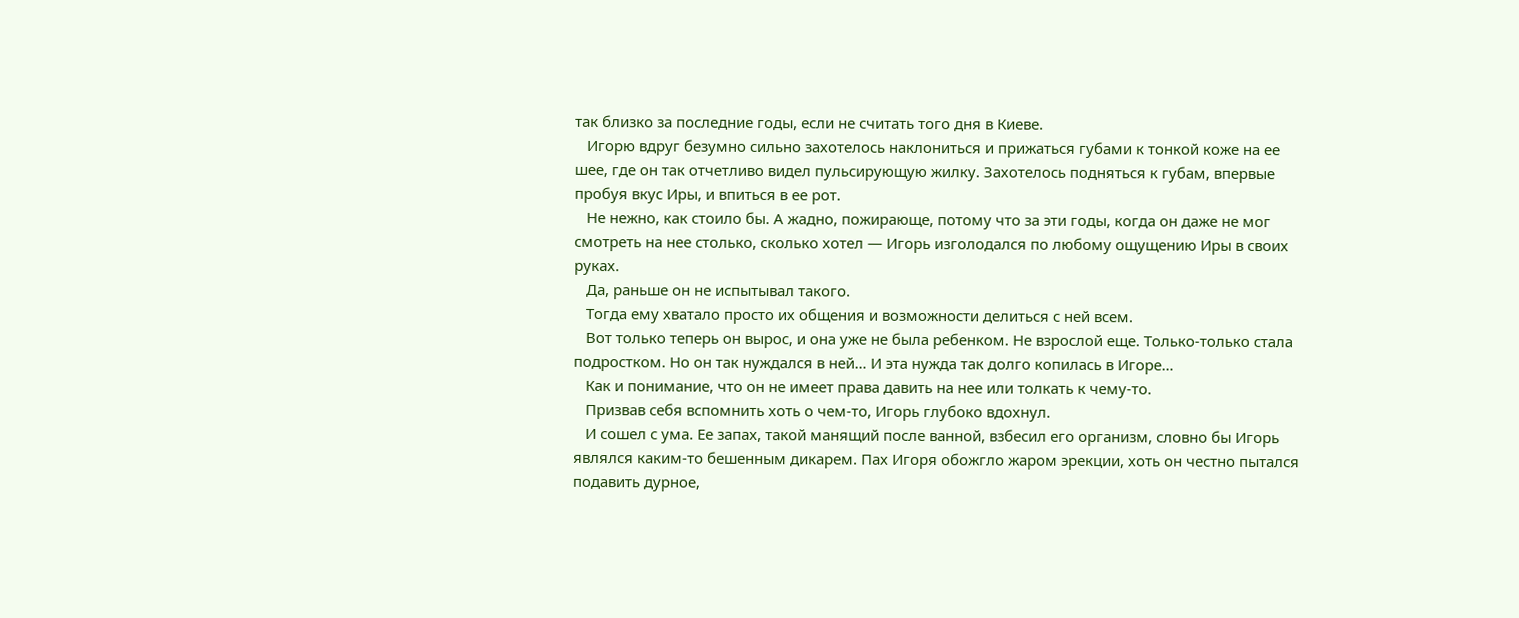так близко за последние годы, если не считать того дня в Киеве.
   Игорю вдруг безумно сильно захотелось наклониться и прижаться губами к тонкой коже на ее шее, где он так отчетливо видел пульсирующую жилку. Захотелось подняться к губам, впервые пробуя вкус Иры, и впиться в ее рот.
   Не нежно, как стоило бы. А жадно, пожирающе, потому что за эти годы, когда он даже не мог смотреть на нее столько, сколько хотел — Игорь изголодался по любому ощущению Иры в своих руках.
   Да, раньше он не испытывал такого.
   Тогда ему хватало просто их общения и возможности делиться с ней всем.
   Вот только теперь он вырос, и она уже не была ребенком. Не взрослой еще. Только-только стала подростком. Но он так нуждался в ней… И эта нужда так долго копилась в Игоре…
   Как и понимание, что он не имеет права давить на нее или толкать к чему-то.
   Призвав себя вспомнить хоть о чем-то, Игорь глубоко вдохнул.
   И сошел с ума. Ее запах, такой манящий после ванной, взбесил его организм, словно бы Игорь являлся каким-то бешенным дикарем. Пах Игоря обожгло жаром эрекции, хоть он честно пытался подавить дурное,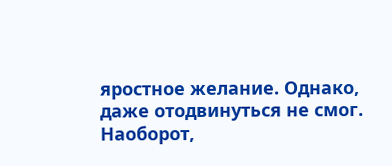яростное желание. Однако, даже отодвинуться не смог. Наоборот,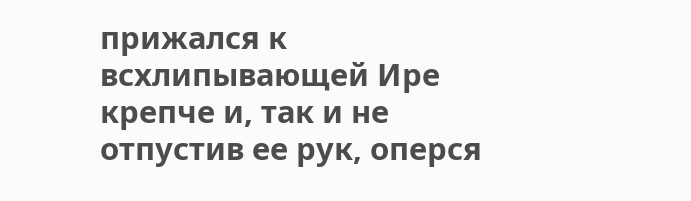прижался к всхлипывающей Ире крепче и, так и не отпустив ее рук, оперся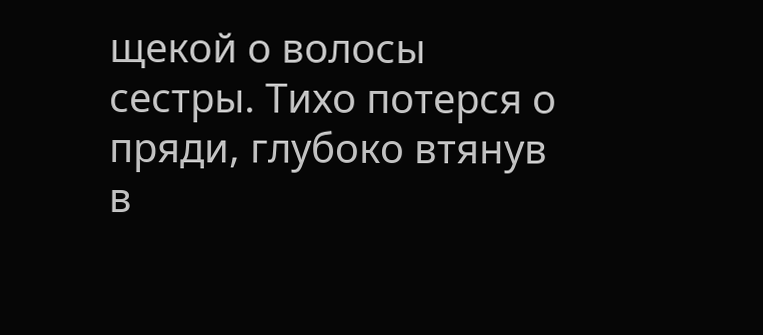щекой о волосы сестры. Тихо потерся о пряди, глубоко втянув в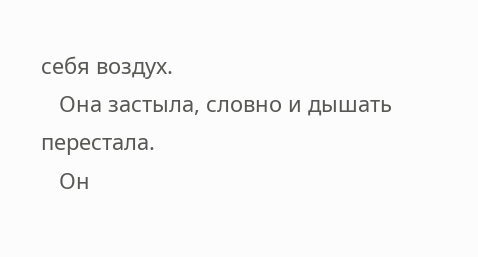себя воздух.
   Она застыла, словно и дышать перестала.
   Он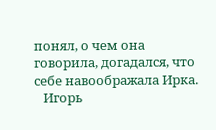понял, о чем она говорила, догадался, что себе навоображала Ирка.
   Игорь